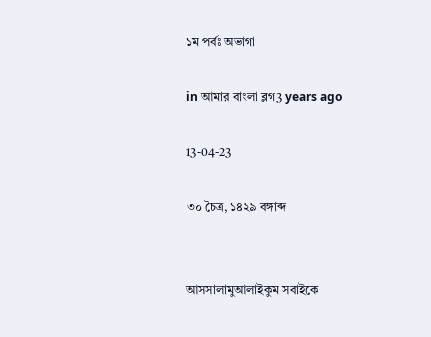১ম পর্বঃ অভাগা

in আমার বাংলা ব্লগ3 years ago

13-04-23

৩০ চৈত্র, ১৪২৯ বঙ্গাব্দ


আসসালামুআলাইকুম সবাইকে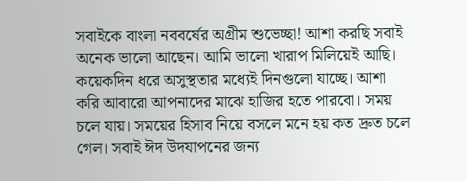সবাইকে বাংলা নববর্ষের অগ্রীম শুভেচ্ছা! আশা করছি সবাই অনেক ভালো আছেন। আমি ভালো খারাপ মিলিয়েই আছি। কয়েকদিন ধরে অসুস্থতার মধ্যেই দিনগুলো যাচ্ছে। আশা করি আবারো আপনাদের মাঝে হাজির হতে পারবো। সময় চলে যায়। সময়ের হিসাব নিয়ে বসলে মনে হয় কত দ্রুত চলে গেল। সবাই ঈদ উদযাপনের জন্য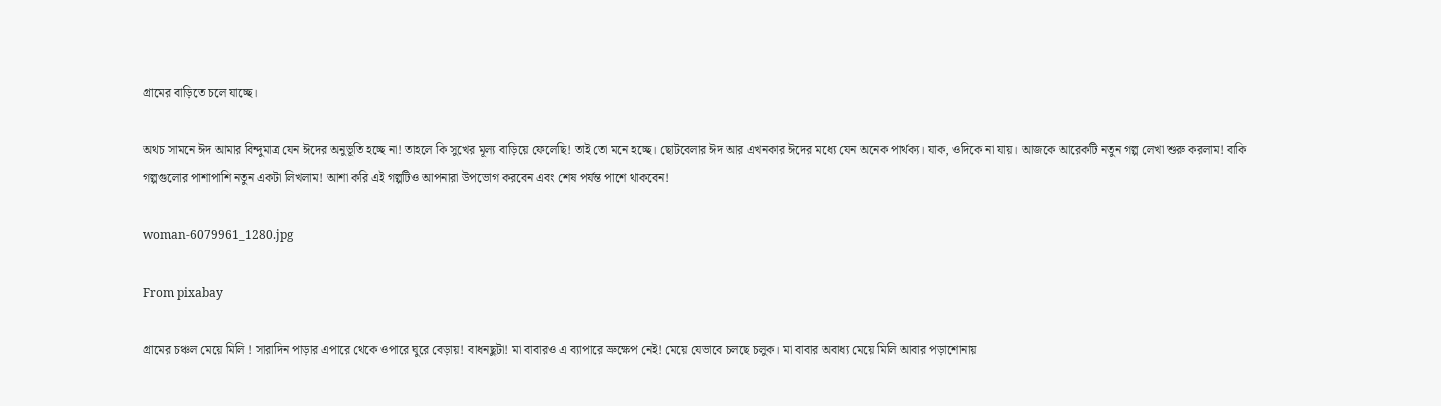গ্রামের বাড়িতে চলে যাচ্ছে।

অথচ সামনে ঈদ আমার বিন্দুমাত্র যেন ঈদের অনুভূতি হচ্ছে না! তাহলে কি সুখের মূল্য বাড়িয়ে ফেলেছি! তাই তো মনে হচ্ছে। ছোটবেলার ঈদ আর এখনকার ঈদের মধ্যে যেন অনেক পার্থক্য। যাক, ওদিকে না যায়। আজকে আরেকটি নতুন গল্প লেখা শুরু করলাম! বাকি গল্পগুলোর পাশাপাশি নতুন একটা লিখলাম! আশা করি এই গল্পটিও আপনারা উপভোগ করবেন এবং শেষ পর্যন্ত পাশে থাকবেন!

woman-6079961_1280.jpg

From pixabay

গ্রামের চঞ্চল মেয়ে মিলি ! সারাদিন পাড়ার এপারে থেকে ওপারে ঘুরে বেড়ায়! বাধনছুটা! মা বাবারও এ ব্যাপারে ভ্রুক্ষেপ নেই! মেয়ে যেভাবে চলছে চলুক। মা বাবার অবাধ্য মেয়ে মিলি আবার পড়াশোনায়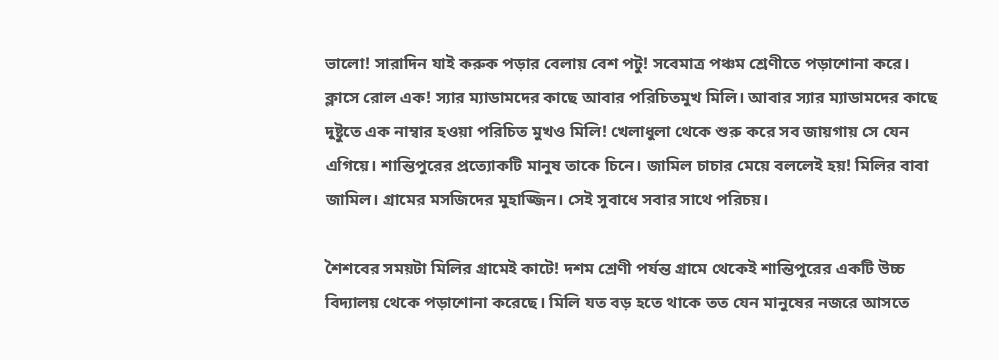ভালো! সারাদিন যাই করুক পড়ার বেলায় বেশ পটু! সবেমাত্র পঞ্চম শ্রেণীতে পড়াশোনা করে। ক্লাসে রোল এক! স্যার ম্যাডামদের কাছে আবার পরিচিতমুখ মিলি। আবার স্যার ম্যাডামদের কাছে দুষ্টুতে এক নাম্বার হওয়া পরিচিত মুখও মিলি! খেলাধুলা থেকে শুরু করে সব জায়গায় সে যেন এগিয়ে। শান্তিপুরের প্রত্যোকটি মানুষ তাকে চিনে। জামিল চাচার মেয়ে বললেই হয়! মিলির বাবা জামিল। গ্রামের মসজিদের মুহাজ্জিন। সেই সুবাধে সবার সাথে পরিচয়।

শৈশবের সময়টা মিলির গ্রামেই কাটে! দশম শ্রেণী পর্যন্ত গ্রামে থেকেই শান্তিপুরের একটি উচ্চ বিদ্যালয় থেকে পড়াশোনা করেছে। মিলি যত বড় হতে থাকে তত যেন মানুষের নজরে আসতে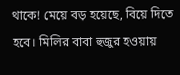থাকে! মেয়ে বড় হয়েছে, বিয়ে দিতে হবে। মিলির বাবা হুজুর হওয়ায়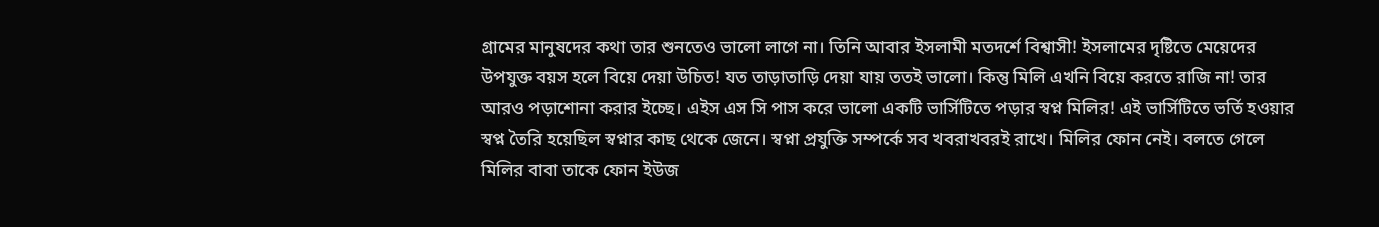গ্রামের মানুষদের কথা তার শুনতেও ভালো লাগে না। তিনি আবার ইসলামী মতদর্শে বিশ্বাসী! ইসলামের দৃষ্টিতে মেয়েদের উপযুক্ত বয়স হলে বিয়ে দেয়া উচিত! যত তাড়াতাড়ি দেয়া যায় ততই ভালো। কিন্তু মিলি এখনি বিয়ে করতে রাজি না! তার আরও পড়াশোনা করার ইচ্ছে। এইস এস সি পাস করে ভালো একটি ভার্সিটিতে পড়ার স্বপ্ন মিলির! এই ভার্সিটিতে ভর্তি হওয়ার স্বপ্ন তৈরি হয়েছিল স্বপ্নার কাছ থেকে জেনে। স্বপ্না প্রযুক্তি সম্পর্কে সব খবরাখবরই রাখে। মিলির ফোন নেই। বলতে গেলে মিলির বাবা তাকে ফোন ইউজ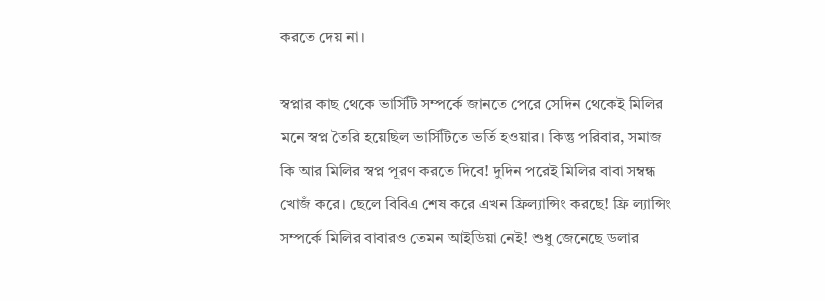করতে দেয় না।

স্বপ্নার কাছ থেকে ভার্সিটি সম্পর্কে জানতে পেরে সেদিন থেকেই মিলির মনে স্বপ্ন তৈরি হয়েছিল ভার্সিটিতে ভর্তি হওয়ার। কিন্তু পরিবার, সমাজ কি আর মিলির স্বপ্ন পূরণ করতে দিবে! দুদিন পরেই মিলির বাবা সম্বন্ধ খোজঁ করে। ছেলে বিবিএ শেষ করে এখন ফ্রিল্যান্সিং করছে! ফ্রি ল্যান্সিং সম্পর্কে মিলির বাবারও তেমন আইডিয়া নেই! শুধু জেনেছে ডলার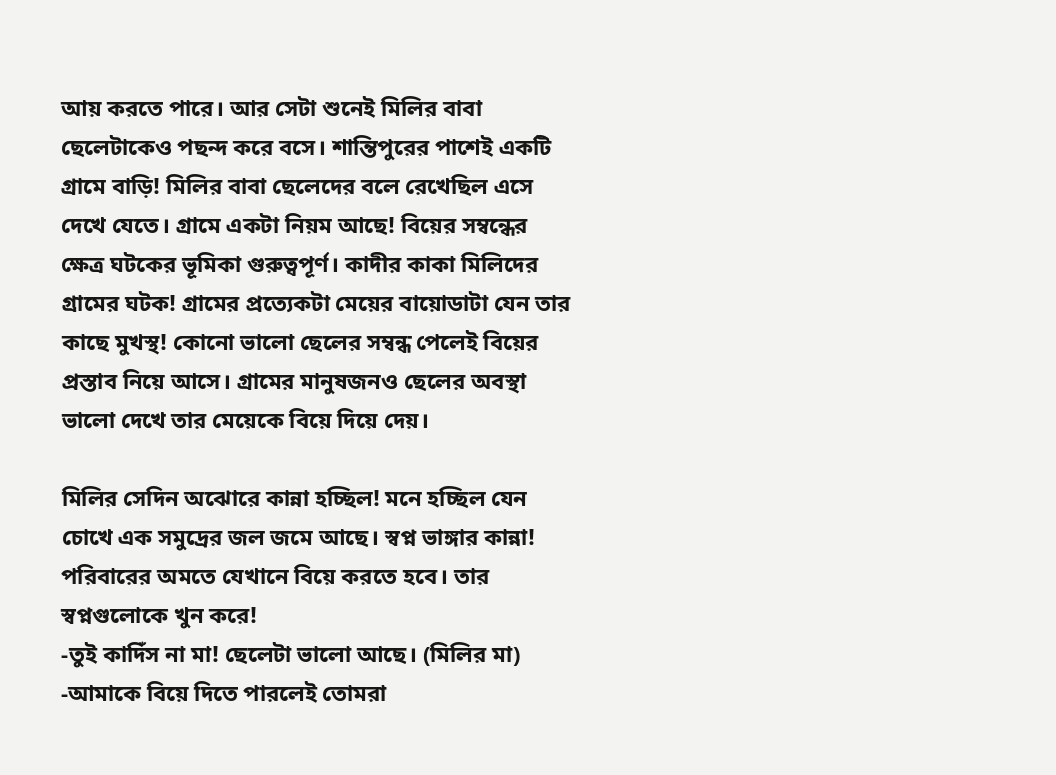আয় করতে পারে। আর সেটা শুনেই মিলির বাবা ছেলেটাকেও পছন্দ করে বসে। শান্তিপুরের পাশেই একটি গ্রামে বাড়ি! মিলির বাবা ছেলেদের বলে রেখেছিল এসে দেখে যেতে। গ্রামে একটা নিয়ম আছে! বিয়ের সম্বন্ধের ক্ষেত্র ঘটকের ভূমিকা গুরুত্বপূর্ণ। কাদীর কাকা মিলিদের গ্রামের ঘটক! গ্রামের প্রত্যেকটা মেয়ের বায়োডাটা যেন তার কাছে মুখস্থ! কোনো ভালো ছেলের সম্বন্ধ পেলেই বিয়ের প্রস্তাব নিয়ে আসে। গ্রামের মানুষজনও ছেলের অবস্থা ভালো দেখে তার মেয়েকে বিয়ে দিয়ে দেয়।

মিলির সেদিন অঝোরে কান্না হচ্ছিল! মনে হচ্ছিল যেন চোখে এক সমুদ্রের জল জমে আছে। স্বপ্ন ভাঙ্গার কান্না! পরিবারের অমতে যেখানে বিয়ে করতে হবে। তার স্বপ্নগুলোকে খুন করে!
-তুই কাদিঁস না মা! ছেলেটা ভালো আছে। (মিলির মা)
-আমাকে বিয়ে দিতে পারলেই তোমরা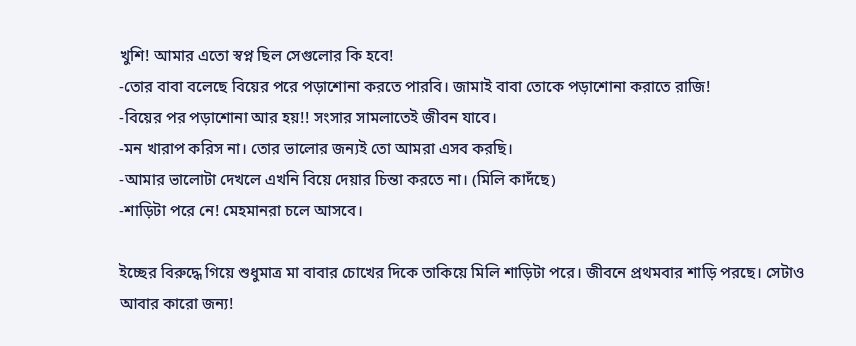খুশি! আমার এতো স্বপ্ন ছিল সেগুলোর কি হবে!
-তোর বাবা বলেছে বিয়ের পরে পড়াশোনা করতে পারবি। জামাই বাবা তোকে পড়াশোনা করাতে রাজি!
-বিয়ের পর পড়াশোনা আর হয়!! সংসার সামলাতেই জীবন যাবে।
-মন খারাপ করিস না। তোর ভালোর জন্যই তো আমরা এসব করছি।
-আমার ভালোটা দেখলে এখনি বিয়ে দেয়ার চিন্তা করতে না। (মিলি কাদঁছে)
-শাড়িটা পরে নে! মেহমানরা চলে আসবে।

ইচ্ছের বিরুদ্ধে গিয়ে শুধুমাত্র মা বাবার চোখের দিকে তাকিয়ে মিলি শাড়িটা পরে। জীবনে প্রথমবার শাড়ি পরছে। সেটাও আবার কারো জন্য!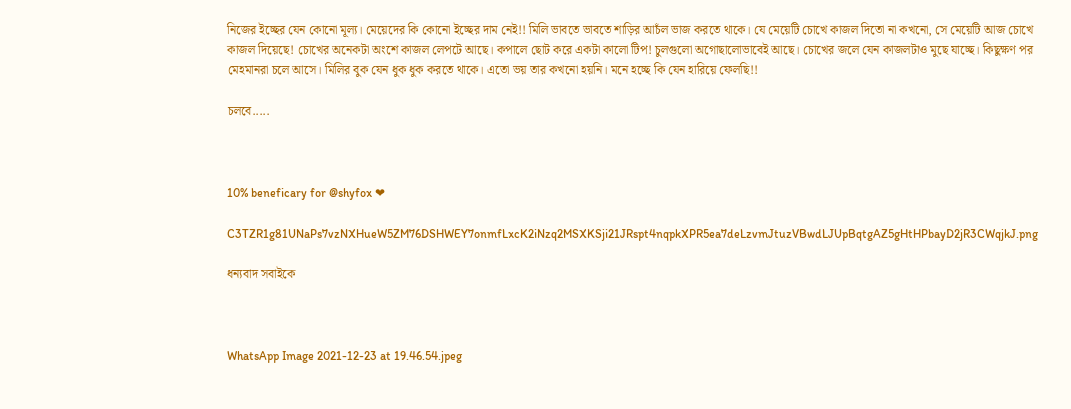নিজের ইচ্ছের যেন কোনো মূল্য। মেয়েদের কি কোনো ইচ্ছের দাম নেই!! মিলি ভাবতে ভাবতে শাড়ির আচঁল ভাজ করতে থাকে। যে মেয়েটি চোখে কাজল দিতো না কখনো, সে মেয়েটি আজ চোখে কাজল দিয়েছে! চোখের অনেকটা অংশে কাজল লেপটে আছে। কপালে ছোট করে একটা কালো টিপ! চুলগুলো অগোছালোভাবেই আছে। চোখের জলে যেন কাজলটাও মুছে যাচ্ছে। কিছুক্ষণ পর মেহমানরা চলে আসে। মিলির বুক যেন ধুক ধুক করতে থাকে। এতো ভয় তার কখনো হয়নি। মনে হচ্ছে কি যেন হারিয়ে ফেলছি!!

চলবে.....



10% beneficary for @shyfox ❤

C3TZR1g81UNaPs7vzNXHueW5ZM76DSHWEY7onmfLxcK2iNzq2MSXKSji21JRspt4nqpkXPR5ea7deLzvmJtuzVBwdLJUpBqtgAZ5gHtHPbayD2jR3CWqjkJ.png

ধন্যবাদ সবাইকে



WhatsApp Image 2021-12-23 at 19.46.54.jpeg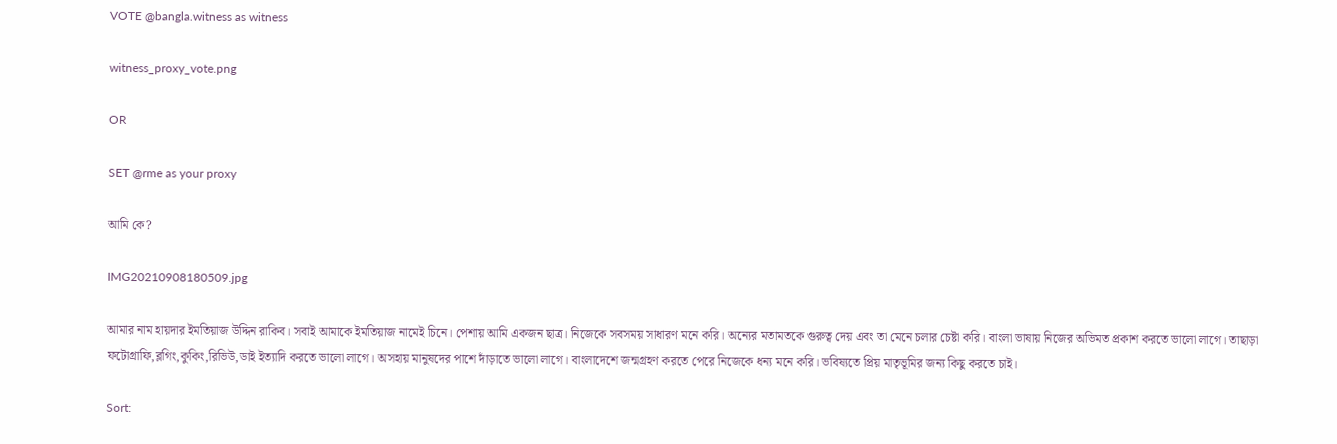VOTE @bangla.witness as witness

witness_proxy_vote.png

OR

SET @rme as your proxy

আমি কে?

IMG20210908180509.jpg

আমার নাম হায়দার ইমতিয়াজ উদ্দিন রাকিব। সবাই আমাকে ইমতিয়াজ নামেই চিনে। পেশায় আমি একজন ছাত্র। নিজেকে সবসময় সাধারণ মনে করি। অন্যের মতামতকে গুরুত্ব দেয় এবং তা মেনে চলার চেষ্টা করি। বাংলা ভাষায় নিজের অভিমত প্রকাশ করতে ভালো লাগে। তাছাড়া ফটোগ্রাফি,ব্লগিং,কুকিং,রিভিউ,ডাই ইত্যাদি করতে ভালো লাগে। অসহায় মানুষদের পাশে দাঁড়াতে ভালো লাগে। বাংলাদেশে জন্মগ্রহণ করতে পেরে নিজেকে ধন্য মনে করি। ভবিষ্যতে প্রিয় মাতৃভূমির জন্য কিছু করতে চাই।

Sort: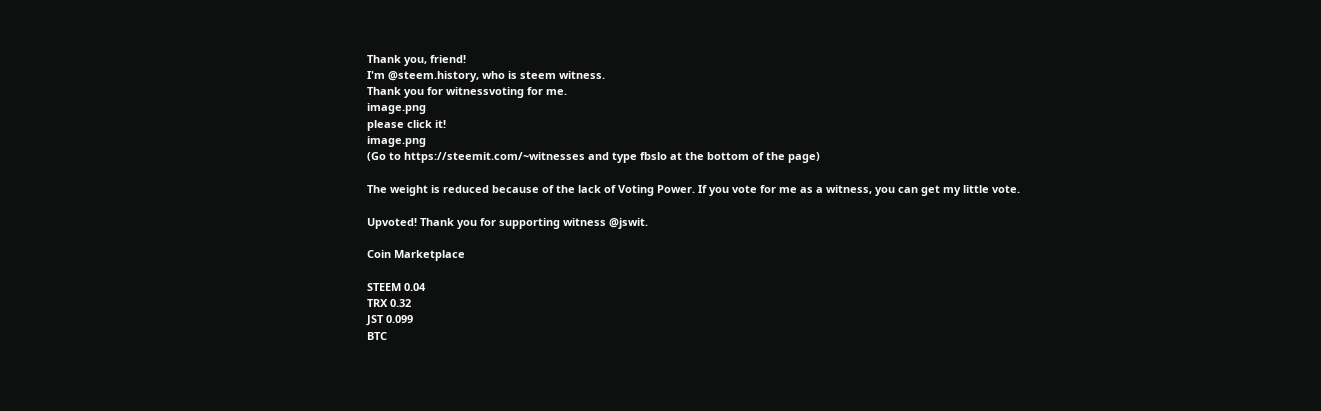Thank you, friend!
I'm @steem.history, who is steem witness.
Thank you for witnessvoting for me.
image.png
please click it!
image.png
(Go to https://steemit.com/~witnesses and type fbslo at the bottom of the page)

The weight is reduced because of the lack of Voting Power. If you vote for me as a witness, you can get my little vote.

Upvoted! Thank you for supporting witness @jswit.

Coin Marketplace

STEEM 0.04
TRX 0.32
JST 0.099
BTC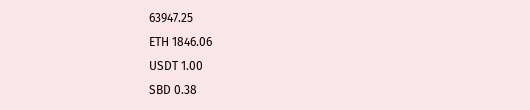63947.25
ETH 1846.06
USDT 1.00
SBD 0.38